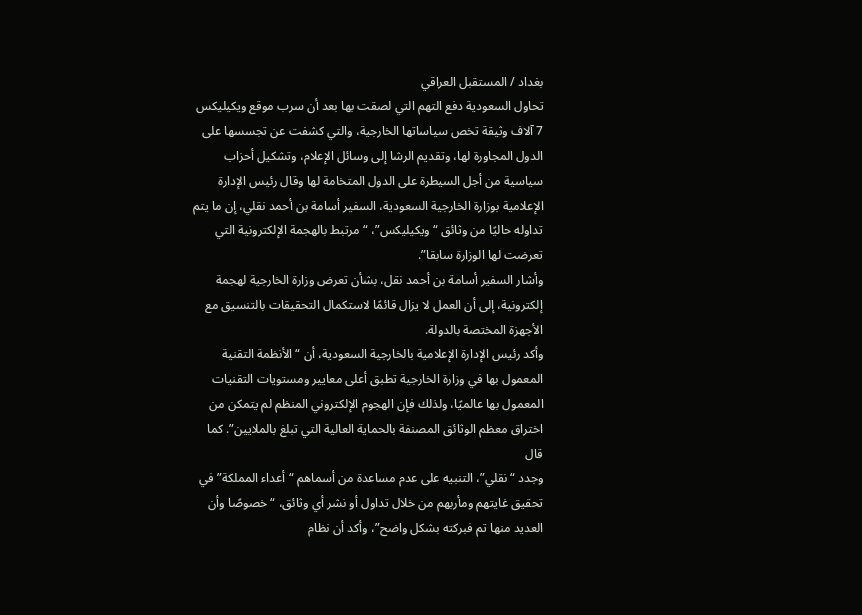بغداد / المستقبل العراقي
تحاول السعودية دفع التهم التي لصقت بها بعد أن سرب موقع ويكيليكس 7 آلاف وثيقة تخص سياساتها الخارجية، والتي كشفت عن تجسسها على الدول المجاورة لها، وتقديم الرشا إلى وسائل الإعلام، وتشكيل أحزاب سياسية من أجل السيطرة على الدول المتخامة لها وقال رئيس الإدارة الإعلامية بوزارة الخارجية السعودية، السفير أسامة بن أحمد نقلي، إن ما يتم تداوله حاليًا من وثائق “ويكيليكس”، “مرتبط بالهجمة الإلكترونية التي تعرضت لها الوزارة سابقا”.
وأشار السفير أسامة بن أحمد نقل، بشأن تعرض وزارة الخارجية لهجمة إلكترونية، إلى أن العمل لا يزال قائمًا لاستكمال التحقيقات بالتنسيق مع الأجهزة المختصة بالدولة.
وأكد رئيس الإدارة الإعلامية بالخارجية السعودية، أن “الأنظمة التقنية المعمول بها في وزارة الخارجية تطبق أعلى معايير ومستويات التقنيات المعمول بها عالميًا، ولذلك فإن الهجوم الإلكتروني المنظم لم يتمكن من اختراق معظم الوثائق المصنفة بالحماية العالية التي تبلغ بالملايين”. كما قال
وجدد “نقلي”، التنبيه على عدم مساعدة من أسماهم “أعداء المملكة” في تحقيق غايتهم ومأربهم من خلال تداول أو نشر أي وثائق، “خصوصًا وأن العديد منها تم فبركته بشكل واضح”، وأكد أن نظام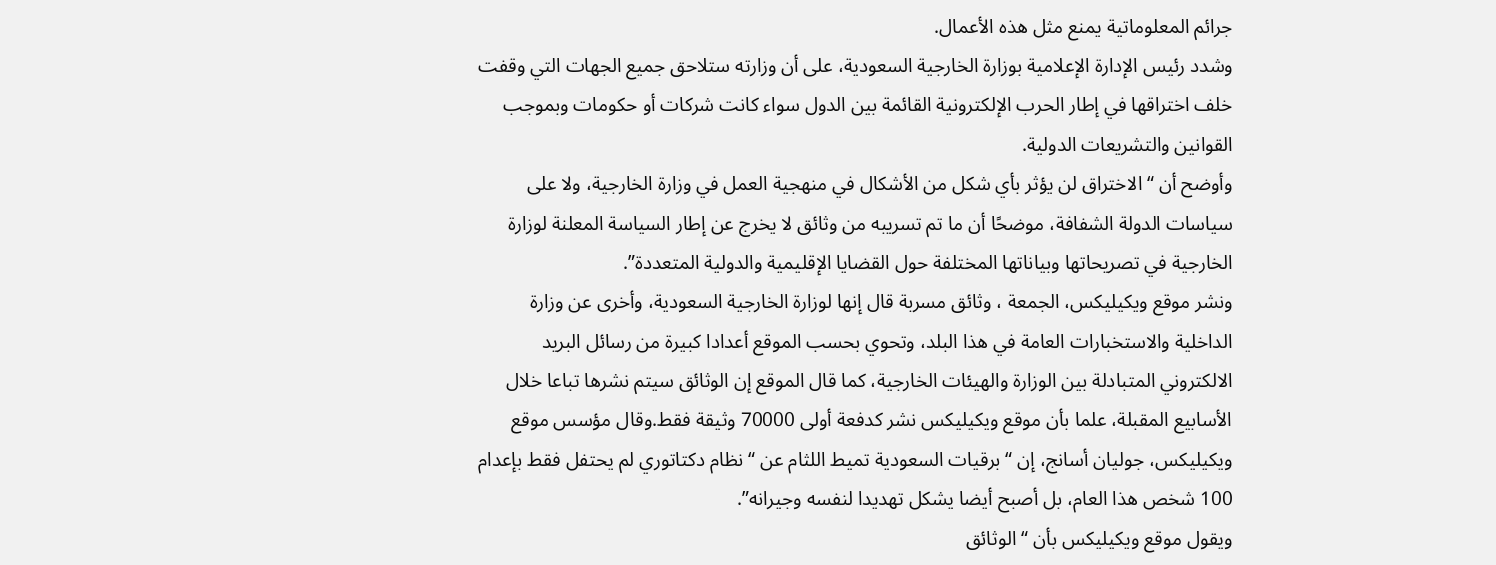جرائم المعلوماتية يمنع مثل هذه الأعمال.
وشدد رئيس الإدارة الإعلامية بوزارة الخارجية السعودية، على أن وزارته ستلاحق جميع الجهات التي وقفت خلف اختراقها في إطار الحرب الإلكترونية القائمة بين الدول سواء كانت شركات أو حكومات وبموجب القوانين والتشريعات الدولية.
وأوضح أن “الاختراق لن يؤثر بأي شكل من الأشكال في منهجية العمل في وزارة الخارجية، ولا على سياسات الدولة الشفافة، موضحًا أن ما تم تسريبه من وثائق لا يخرج عن إطار السياسة المعلنة لوزارة الخارجية في تصريحاتها وبياناتها المختلفة حول القضايا الإقليمية والدولية المتعددة”.
ونشر موقع ويكيليكس، الجمعة ، وثائق مسربة قال إنها لوزارة الخارجية السعودية، وأخرى عن وزارة الداخلية والاستخبارات العامة في هذا البلد، وتحوي بحسب الموقع أعدادا كبيرة من رسائل البريد الالكتروني المتبادلة بين الوزارة والهيئات الخارجية، كما قال الموقع إن الوثائق سيتم نشرها تباعا خلال الأسابيع المقبلة، علما بأن موقع ويكيليكس نشر كدفعة أولى 70000 وثيقة فقط.وقال مؤسس موقع ويكيليكس، جوليان أسانج، إن “برقيات السعودية تميط اللثام عن “نظام دكتاتوري لم يحتفل فقط بإعدام 100 شخص هذا العام، بل أصبح أيضا يشكل تهديدا لنفسه وجيرانه”.
ويقول موقع ويكيليكس بأن “الوثائق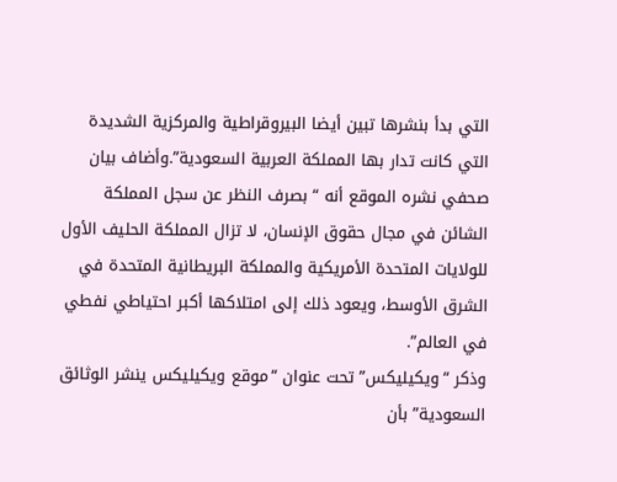التي بدأ بنشرها تبين أيضا البيروقراطية والمركزية الشديدة التي كانت تدار بها المملكة العربية السعودية”.وأضاف بيان صحفي نشره الموقع أنه “ بصرف النظر عن سجل المملكة الشائن في مجال حقوق الإنسان، لا تزال المملكة الحليف الأول للولايات المتحدة الأمريكية والمملكة البريطانية المتحدة في الشرق الأوسط، ويعود ذلك إلى امتلاكها أكبر احتياطي نفطي في العالم”.
وذكر “ويكيليكس” تحت عنوان “موقع ويكيليكس ينشر الوثائق السعودية” بأن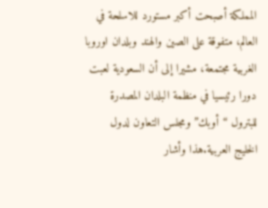المملكة أصبحت أكبر مستورد للاسلحة في العالم، متفوقة على الصين والهند وبلدان اوروبا الغربية مجتمعة، مشيرا إلى أن السعودية لعبت دورا رئيسيا في منظمة البلدان المصدرة للبترول “أوبك” ومجلس التعاون لدول الخليج العربية.هذا وأشار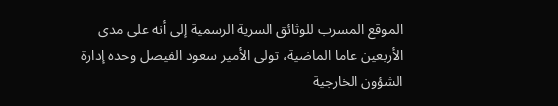الموقع المسرب للوثائق السرية الرسمية إلى أنه على مدى الأربعين عاما الماضية، تولى الأمير سعود الفيصل وحده إدارة الشؤون الخارجية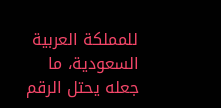للمملكة العربية السعودية، ما جعله يحتل الرقم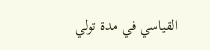القياسي في مدة تولي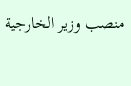منصب وزير الخارجية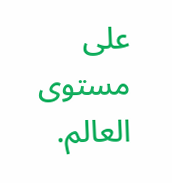على مستوى العالم.